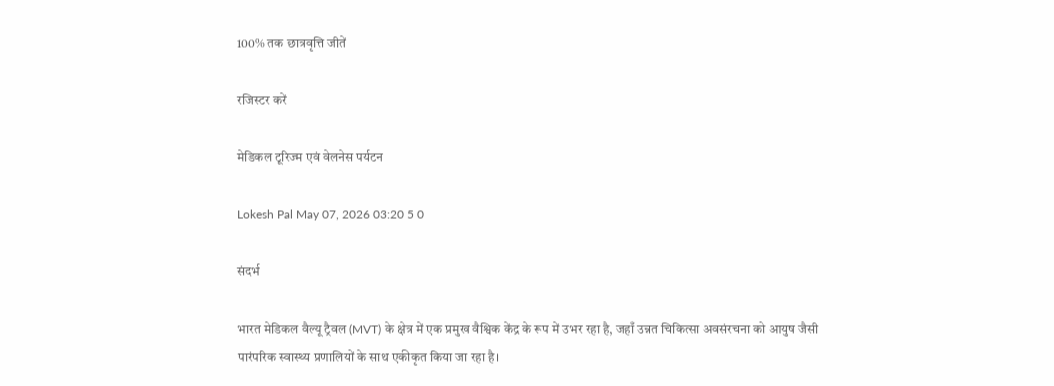100% तक छात्रवृत्ति जीतें

रजिस्टर करें

मेडिकल टूरिज्म एवं वेलनेस पर्यटन

Lokesh Pal May 07, 2026 03:20 5 0

संदर्भ

भारत मेडिकल वैल्यू ट्रैवल (MVT) के क्षेत्र में एक प्रमुख वैश्विक केंद्र के रूप में उभर रहा है, जहाँ उन्नत चिकित्सा अवसंरचना को आयुष जैसी पारंपरिक स्वास्थ्य प्रणालियों के साथ एकीकृत किया जा रहा है।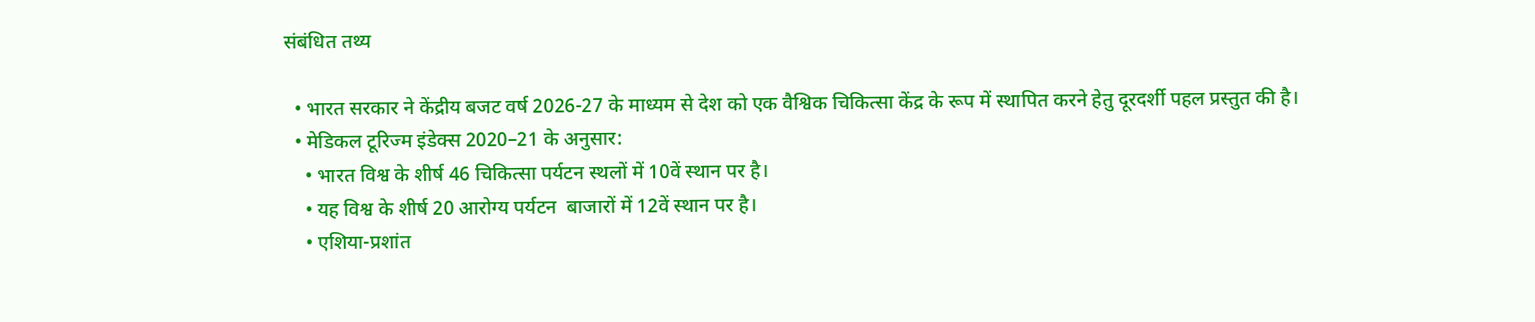संबंधित तथ्य

  • भारत सरकार ने केंद्रीय बजट वर्ष 2026-27 के माध्यम से देश को एक वैश्विक चिकित्सा केंद्र के रूप में स्थापित करने हेतु दूरदर्शी पहल प्रस्तुत की है।
  • मेडिकल टूरिज्म इंडेक्स 2020–21 के अनुसार:
    • भारत विश्व के शीर्ष 46 चिकित्सा पर्यटन स्थलों में 10वें स्थान पर है।
    • यह विश्व के शीर्ष 20 आरोग्य पर्यटन  बाजारों में 12वें स्थान पर है।
    • एशिया-प्रशांत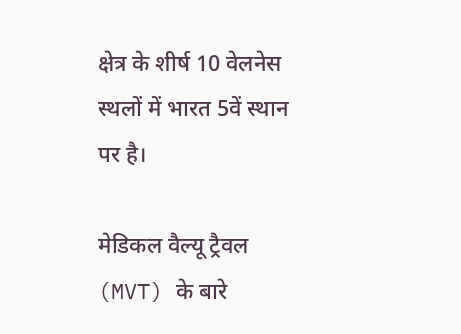क्षेत्र के शीर्ष 10 वेलनेस स्थलों में भारत 5वें स्थान पर है।

मेडिकल वैल्यू ट्रैवल (MVT) के बारे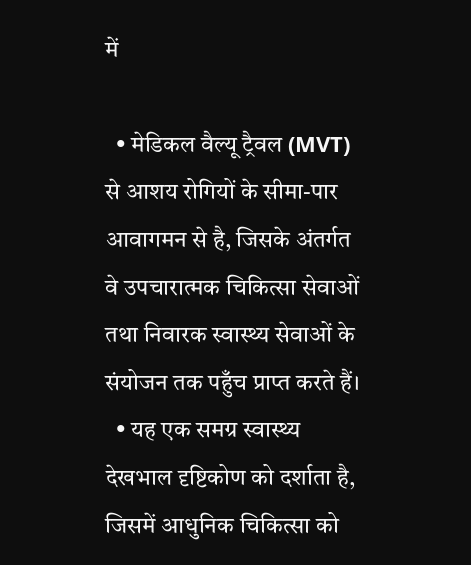में

  • मेडिकल वैल्यू ट्रैवल (MVT) से आशय रोगियों के सीमा-पार आवागमन से है, जिसके अंतर्गत वे उपचारात्मक चिकित्सा सेवाओं तथा निवारक स्वास्थ्य सेवाओं के संयोजन तक पहुँच प्राप्त करते हैं।
  • यह एक समग्र स्वास्थ्य देखभाल दृष्टिकोण को दर्शाता है, जिसमें आधुनिक चिकित्सा को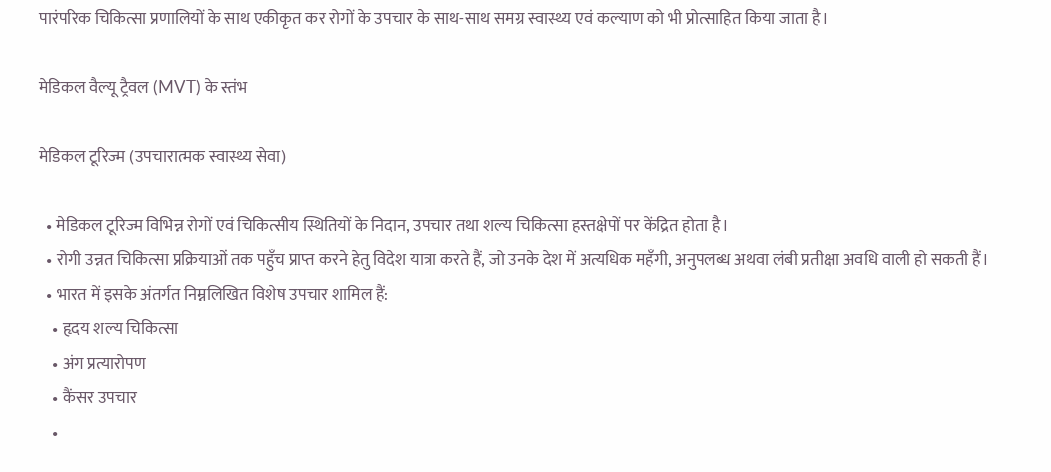पारंपरिक चिकित्सा प्रणालियों के साथ एकीकृत कर रोगों के उपचार के साथ-साथ समग्र स्वास्थ्य एवं कल्याण को भी प्रोत्साहित किया जाता है।

मेडिकल वैल्यू ट्रैवल (MVT) के स्तंभ

मेडिकल टूरिज्म (उपचारात्मक स्वास्थ्य सेवा)

  • मेडिकल टूरिज्म विभिन्न रोगों एवं चिकित्सीय स्थितियों के निदान, उपचार तथा शल्य चिकित्सा हस्तक्षेपों पर केंद्रित होता है।
  • रोगी उन्नत चिकित्सा प्रक्रियाओं तक पहुँच प्राप्त करने हेतु विदेश यात्रा करते हैं, जो उनके देश में अत्यधिक महँगी, अनुपलब्ध अथवा लंबी प्रतीक्षा अवधि वाली हो सकती हैं।
  • भारत में इसके अंतर्गत निम्नलिखित विशेष उपचार शामिल हैं:
    • हृदय शल्य चिकित्सा
    • अंग प्रत्यारोपण
    • कैंसर उपचार
    •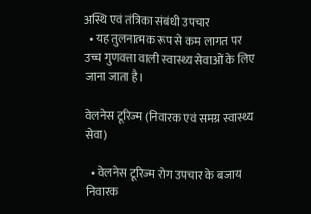अस्थि एवं तंत्रिका संबंधी उपचार
  • यह तुलनात्मक रूप से कम लागत पर उच्च गुणवत्ता वाली स्वास्थ्य सेवाओं के लिए जाना जाता है।

वेलनेस टूरिज्म (निवारक एवं समग्र स्वास्थ्य सेवा)

  • वेलनेस टूरिज्म रोग उपचार के बजाय निवारक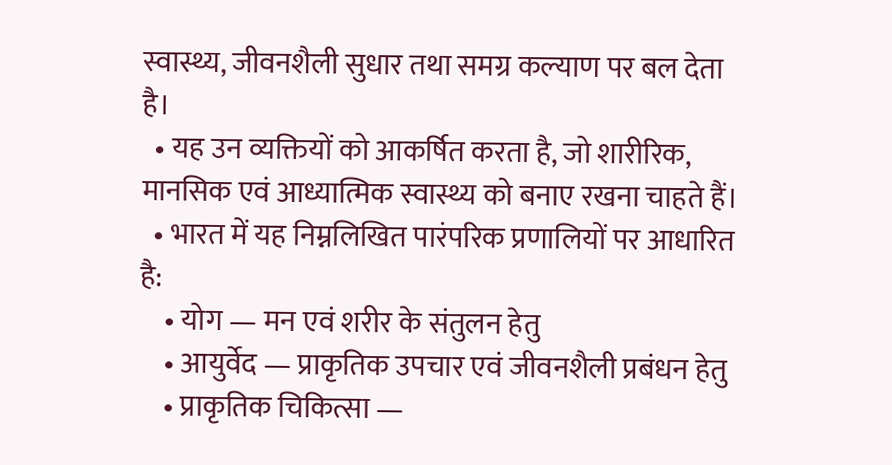स्वास्थ्य, जीवनशैली सुधार तथा समग्र कल्याण पर बल देता है।
  • यह उन व्यक्तियों को आकर्षित करता है, जो शारीरिक, मानसिक एवं आध्यात्मिक स्वास्थ्य को बनाए रखना चाहते हैं।
  • भारत में यह निम्नलिखित पारंपरिक प्रणालियों पर आधारित है:
    • योग — मन एवं शरीर के संतुलन हेतु
    • आयुर्वेद — प्राकृतिक उपचार एवं जीवनशैली प्रबंधन हेतु
    • प्राकृतिक चिकित्सा —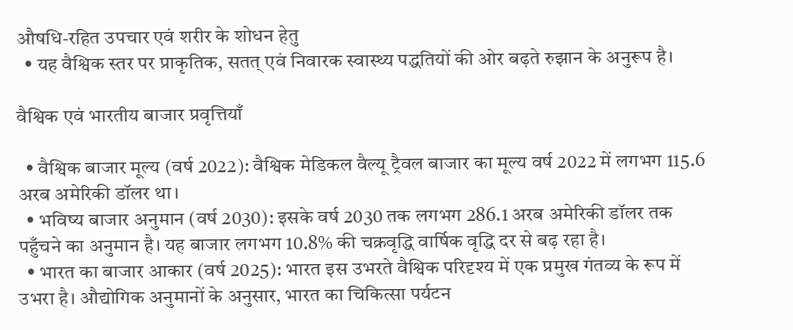औषधि-रहित उपचार एवं शरीर के शोधन हेतु
  • यह वैश्विक स्तर पर प्राकृतिक, सतत् एवं निवारक स्वास्थ्य पद्धतियों की ओर बढ़ते रुझान के अनुरूप है।

वैश्विक एवं भारतीय बाजार प्रवृत्तियाँ

  • वैश्विक बाजार मूल्य (वर्ष 2022): वैश्विक मेडिकल वैल्यू ट्रैवल बाजार का मूल्य वर्ष 2022 में लगभग 115.6 अरब अमेरिकी डॉलर था।
  • भविष्य बाजार अनुमान (वर्ष 2030): इसके वर्ष 2030 तक लगभग 286.1 अरब अमेरिकी डॉलर तक पहुँचने का अनुमान है। यह बाजार लगभग 10.8% की चक्रवृद्धि वार्षिक वृद्धि दर से बढ़ रहा है।
  • भारत का बाजार आकार (वर्ष 2025): भारत इस उभरते वैश्विक परिदृश्य में एक प्रमुख गंतव्य के रूप में उभरा है। औद्योगिक अनुमानों के अनुसार, भारत का चिकित्सा पर्यटन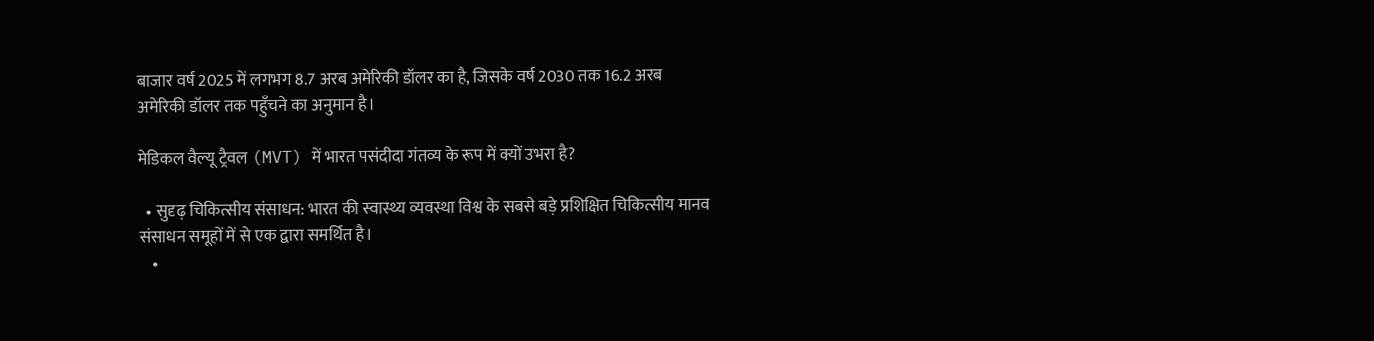बाजार वर्ष 2025 में लगभग 8.7 अरब अमेरिकी डॉलर का है, जिसके वर्ष 2030 तक 16.2 अरब अमेरिकी डॉलर तक पहुँचने का अनुमान है।

मेडिकल वैल्यू ट्रैवल (MVT) में भारत पसंदीदा गंतव्य के रूप में क्यों उभरा है?

  • सुदृढ़ चिकित्सीय संसाधन: भारत की स्वास्थ्य व्यवस्था विश्व के सबसे बड़े प्रशिक्षित चिकित्सीय मानव संसाधन समूहों में से एक द्वारा समर्थित है।
    •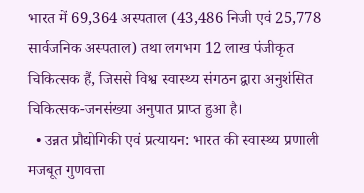भारत में 69,364 अस्पताल (43,486 निजी एवं 25,778 सार्वजनिक अस्पताल) तथा लगभग 12 लाख पंजीकृत चिकित्सक हैं, जिससे विश्व स्वास्थ्य संगठन द्वारा अनुशंसित चिकित्सक-जनसंख्या अनुपात प्राप्त हुआ है।
  • उन्नत प्रौद्योगिकी एवं प्रत्यायन: भारत की स्वास्थ्य प्रणाली मजबूत गुणवत्ता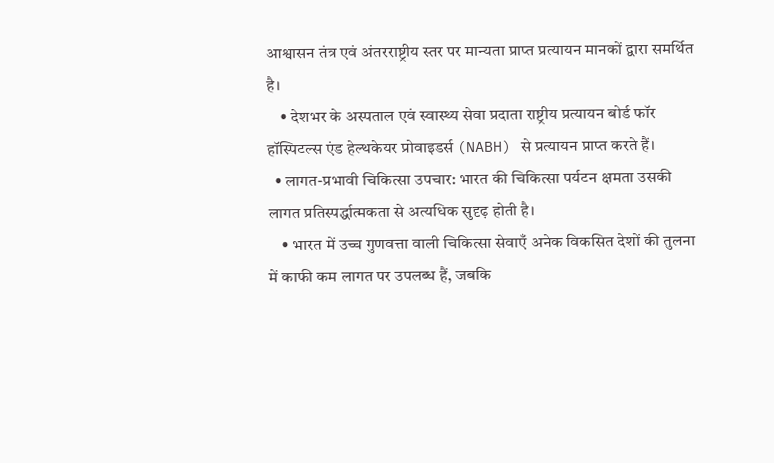आश्वासन तंत्र एवं अंतरराष्ट्रीय स्तर पर मान्यता प्राप्त प्रत्यायन मानकों द्वारा समर्थित है।
    • देशभर के अस्पताल एवं स्वास्थ्य सेवा प्रदाता राष्ट्रीय प्रत्यायन बोर्ड फॉर हॉस्पिटल्स एंड हेल्थकेयर प्रोवाइडर्स (NABH) से प्रत्यायन प्राप्त करते हैं।
  • लागत-प्रभावी चिकित्सा उपचार: भारत की चिकित्सा पर्यटन क्षमता उसकी लागत प्रतिस्पर्द्धात्मकता से अत्यधिक सुदृढ़ होती है।
    • भारत में उच्च गुणवत्ता वाली चिकित्सा सेवाएँ अनेक विकसित देशों की तुलना में काफी कम लागत पर उपलब्ध हैं, जबकि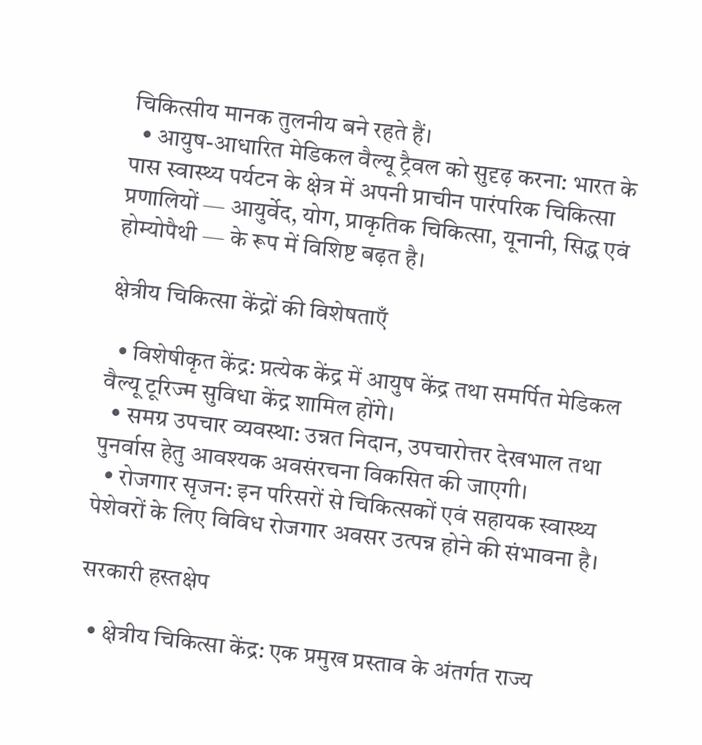चिकित्सीय मानक तुलनीय बने रहते हैं।
  • आयुष-आधारित मेडिकल वैल्यू ट्रैवल को सुदृढ़ करना: भारत के पास स्वास्थ्य पर्यटन के क्षेत्र में अपनी प्राचीन पारंपरिक चिकित्सा प्रणालियों — आयुर्वेद, योग, प्राकृतिक चिकित्सा, यूनानी, सिद्ध एवं होम्योपैथी — के रूप में विशिष्ट बढ़त है।

क्षेत्रीय चिकित्सा केंद्रों की विशेषताएँ

  • विशेषीकृत केंद्र: प्रत्येक केंद्र में आयुष केंद्र तथा समर्पित मेडिकल वैल्यू टूरिज्म सुविधा केंद्र शामिल होंगे।
  • समग्र उपचार व्यवस्था: उन्नत निदान, उपचारोत्तर देखभाल तथा पुनर्वास हेतु आवश्यक अवसंरचना विकसित की जाएगी।
  • रोजगार सृजन: इन परिसरों से चिकित्सकों एवं सहायक स्वास्थ्य पेशेवरों के लिए विविध रोजगार अवसर उत्पन्न होने की संभावना है।

सरकारी हस्तक्षेप

  • क्षेत्रीय चिकित्सा केंद्र: एक प्रमुख प्रस्ताव के अंतर्गत राज्य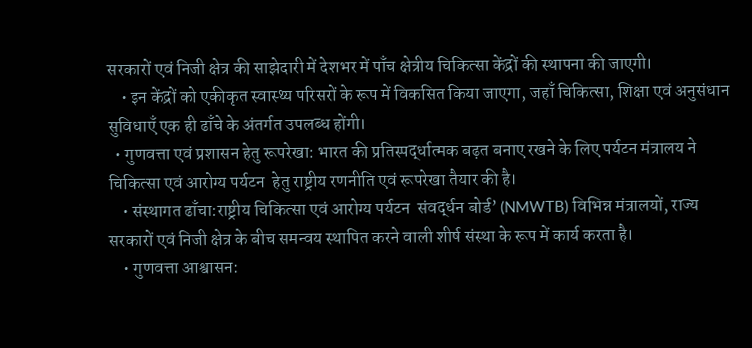सरकारों एवं निजी क्षेत्र की साझेदारी में देशभर में पाँच क्षेत्रीय चिकित्सा केंद्रों की स्थापना की जाएगी।
    • इन केंद्रों को एकीकृत स्वास्थ्य परिसरों के रूप में विकसित किया जाएगा, जहाँ चिकित्सा, शिक्षा एवं अनुसंधान सुविधाएँ एक ही ढाँचे के अंतर्गत उपलब्ध होंगी।
  • गुणवत्ता एवं प्रशासन हेतु रूपरेखा: भारत की प्रतिस्पर्द्धात्मक बढ़त बनाए रखने के लिए पर्यटन मंत्रालय ने चिकित्सा एवं आरोग्य पर्यटन  हेतु राष्ट्रीय रणनीति एवं रूपरेखा तैयार की है।
    • संस्थागत ढाँचा:राष्ट्रीय चिकित्सा एवं आरोग्य पर्यटन  संवर्द्धन बोर्ड’ (NMWTB) विभिन्न मंत्रालयों, राज्य सरकारों एवं निजी क्षेत्र के बीच समन्वय स्थापित करने वाली शीर्ष संस्था के रूप में कार्य करता है।
    • गुणवत्ता आश्वासन: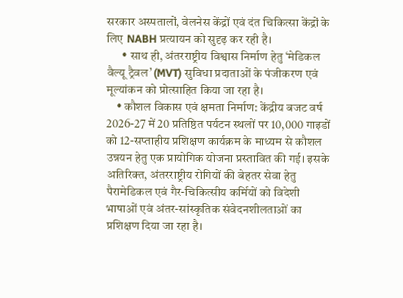सरकार अस्पतालों, वेलनेस केंद्रों एवं दंत चिकित्सा केंद्रों के लिए NABH प्रत्यायन को सुदृढ़ कर रही है।
      • साथ ही, अंतरराष्ट्रीय विश्वास निर्माण हेतु ‘मेडिकल वैल्यू ट्रैवल’ (MVT) सुविधा प्रदाताओं के पंजीकरण एवं मूल्यांकन को प्रोत्साहित किया जा रहा है।
    • कौशल विकास एवं क्षमता निर्माण: केंद्रीय बजट वर्ष 2026-27 में 20 प्रतिष्ठित पर्यटन स्थलों पर 10,000 गाइडों को 12-सप्ताहीय प्रशिक्षण कार्यक्रम के माध्यम से कौशल उन्नयन हेतु एक प्रायोगिक योजना प्रस्तावित की गई। इसके अतिरिक्त, अंतरराष्ट्रीय रोगियों की बेहतर सेवा हेतु पैरामेडिकल एवं गैर-चिकित्सीय कर्मियों को विदेशी भाषाओं एवं अंतर-सांस्कृतिक संवेदनशीलताओं का प्रशिक्षण दिया जा रहा है।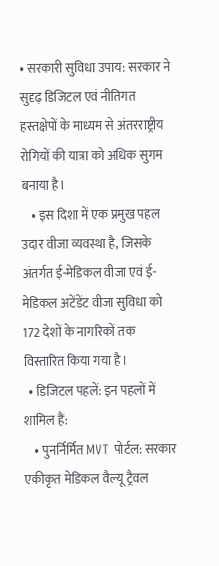• सरकारी सुविधा उपाय: सरकार ने सुदृढ़ डिजिटल एवं नीतिगत हस्तक्षेपों के माध्यम से अंतरराष्ट्रीय रोगियों की यात्रा को अधिक सुगम बनाया है।
    • इस दिशा में एक प्रमुख पहल उदार वीजा व्यवस्था है, जिसके अंतर्गत ई-मेडिकल वीजा एवं ई-मेडिकल अटेंडेंट वीजा सुविधा को 172 देशों के नागरिकों तक विस्तारित किया गया है।
  • डिजिटल पहलें: इन पहलों में शामिल हैं:
    • पुनर्निर्मित MVT पोर्टल: सरकार एकीकृत मेडिकल वैल्यू ट्रैवल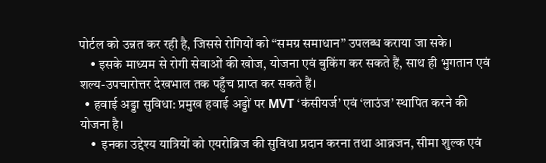पोर्टल को उन्नत कर रही है, जिससे रोगियों को “समग्र समाधान” उपलब्ध कराया जा सके।
    • इसके माध्यम से रोगी सेवाओं की खोज, योजना एवं बुकिंग कर सकते हैं, साथ ही भुगतान एवं शल्य-उपचारोत्तर देखभाल तक पहुँच प्राप्त कर सकते हैं।
  • हवाई अड्डा सुविधा: प्रमुख हवाई अड्डों पर MVT ‘कंसीयर्ज’ एवं ‘लाउंज’ स्थापित करने की योजना है।
    •  इनका उद्देश्य यात्रियों को एयरोब्रिज की सुविधा प्रदान करना तथा आव्रजन, सीमा शुल्क एवं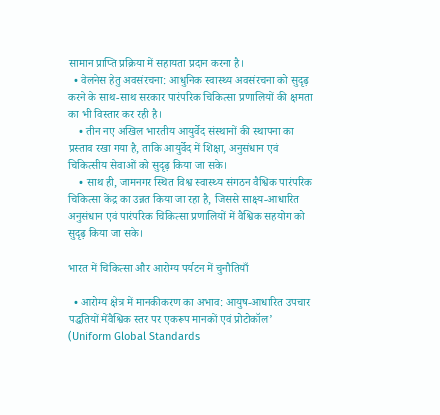सामान प्राप्ति प्रक्रिया में सहायता प्रदान करना है।
  • वेलनेस हेतु अवसंरचना: आधुनिक स्वास्थ्य अवसंरचना को सुदृढ़ करने के साथ-साथ सरकार पारंपरिक चिकित्सा प्रणालियों की क्षमता का भी विस्तार कर रही है।
    • तीन नए अखिल भारतीय आयुर्वेद संस्थानों की स्थापना का प्रस्ताव रखा गया है, ताकि आयुर्वेद में शिक्षा, अनुसंधान एवं चिकित्सीय सेवाओं को सुदृढ़ किया जा सके।
    • साथ ही, जामनगर स्थित विश्व स्वास्थ्य संगठन वैश्विक पारंपरिक चिकित्सा केंद्र का उन्नत किया जा रहा है, जिससे साक्ष्य-आधारित अनुसंधान एवं पारंपरिक चिकित्सा प्रणालियों में वैश्विक सहयोग को सुदृढ़ किया जा सके।

भारत में चिकित्सा और आरोग्य पर्यटन में चुनौतियाँ

  • आरोग्य क्षेत्र में मानकीकरण का अभाव: आयुष-आधारित उपचार पद्धतियों मेंवैश्विक स्तर पर एकरूप मानकों एवं प्रोटोकॉल’ (Uniform Global Standards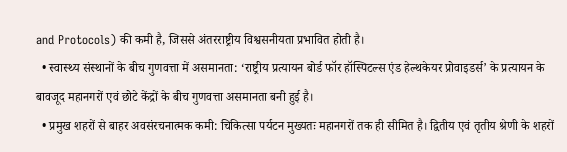and Protocols) की कमी है, जिससे अंतरराष्ट्रीय विश्वसनीयता प्रभावित होती है।
  • स्वास्थ्य संस्थानों के बीच गुणवत्ता में असमानता: ‘राष्ट्रीय प्रत्यायन बोर्ड फॉर हॉस्पिटल्स एंड हेल्थकेयर प्रोवाइडर्स’ के प्रत्यायन के बावजूद महानगरों एवं छोटे केंद्रों के बीच गुणवत्ता असमानता बनी हुई है।
  • प्रमुख शहरों से बाहर अवसंरचनात्मक कमी: चिकित्सा पर्यटन मुख्यतः महानगरों तक ही सीमित है। द्वितीय एवं तृतीय श्रेणी के शहरों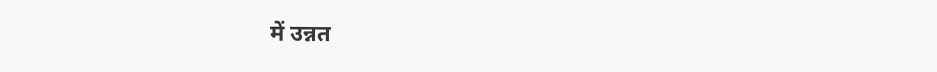में उन्नत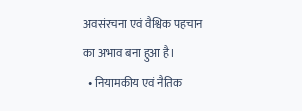अवसंरचना एवं वैश्विक पहचान का अभाव बना हुआ है।
  • नियामकीय एवं नैतिक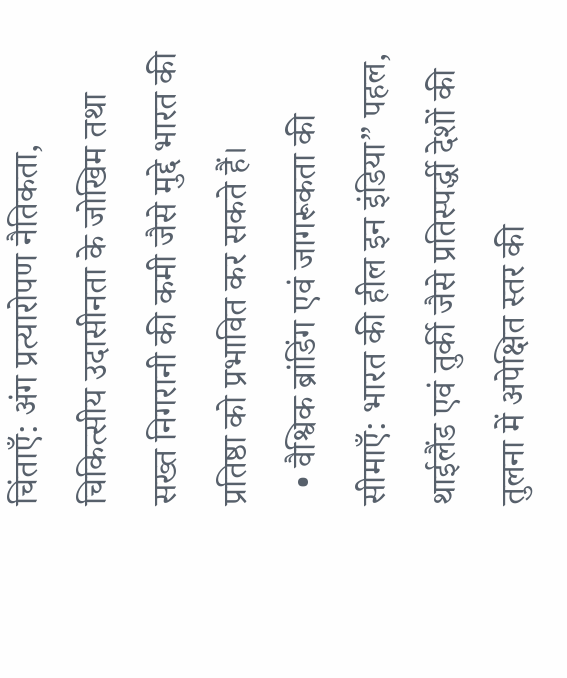चिंताएँ: अंग प्रत्यारोपण नैतिकता, चिकित्सीय उदासीनता के जोखिम तथा सख्त निगरानी की कमी जैसे मुद्दे भारत की प्रतिष्ठा को प्रभावित कर सकते हैं।
  • वैश्विक ब्रांडिंग एवं जागरूकता की सीमाएँ: भारत की हील इन इंडिया” पहल, थाईलैंड एवं तुर्की जैसे प्रतिस्पर्द्धी देशों की तुलना में अपेक्षित स्तर की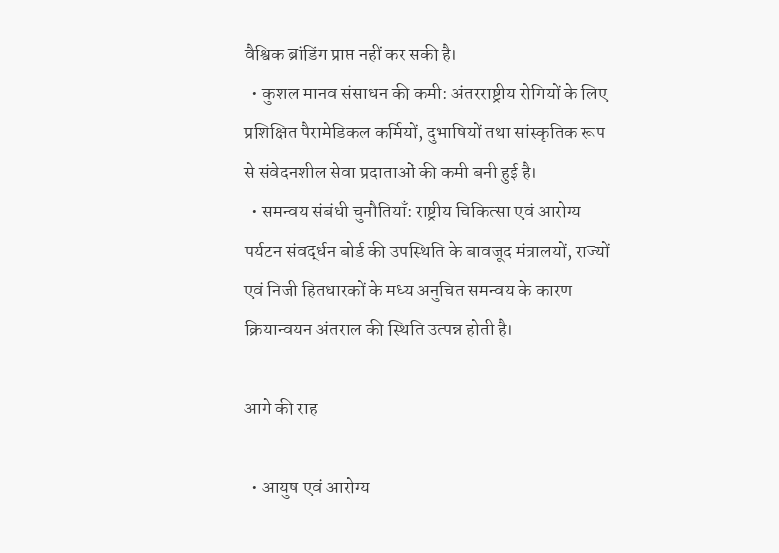वैश्विक ब्रांडिंग प्राप्त नहीं कर सकी है।
  • कुशल मानव संसाधन की कमी: अंतरराष्ट्रीय रोगियों के लिए प्रशिक्षित पैरामेडिकल कर्मियों, दुभाषियों तथा सांस्कृतिक रूप से संवेदनशील सेवा प्रदाताओं की कमी बनी हुई है।
  • समन्वय संबंधी चुनौतियाँ: राष्ट्रीय चिकित्सा एवं आरोग्य पर्यटन संवर्द्धन बोर्ड की उपस्थिति के बावजूद मंत्रालयों, राज्यों एवं निजी हितधारकों के मध्य अनुचित समन्वय के कारण क्रियान्वयन अंतराल की स्थिति उत्पन्न होती है।

आगे की राह

  • आयुष एवं आरोग्य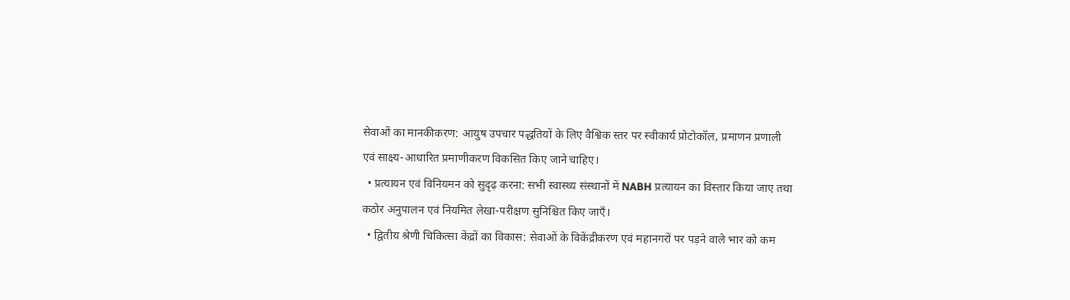सेवाओं का मानकीकरण: आयुष उपचार पद्धतियों के लिए वैश्विक स्तर पर स्वीकार्य प्रोटोकॉल, प्रमाणन प्रणाली एवं साक्ष्य-आधारित प्रमाणीकरण विकसित किए जाने चाहिए।
  • प्रत्यायन एवं विनियमन को सुदृढ़ करना: सभी स्वास्थ्य संस्थानों में NABH प्रत्यायन का विस्तार किया जाए तथा कठोर अनुपालन एवं नियमित लेखा-परीक्षण सुनिश्चित किए जाएँ।
  • द्वितीय श्रेणी चिकित्सा केंद्रों का विकास: सेवाओं के विकेंद्रीकरण एवं महानगरों पर पड़ने वाले भार को कम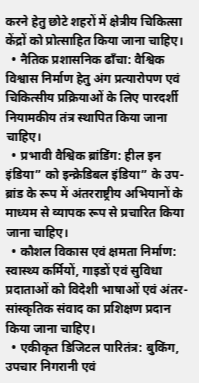करने हेतु छोटे शहरों में क्षेत्रीय चिकित्सा केंद्रों को प्रोत्साहित किया जाना चाहिए।
  • नैतिक प्रशासनिक ढाँचा: वैश्विक विश्वास निर्माण हेतु अंग प्रत्यारोपण एवं चिकित्सीय प्रक्रियाओं के लिए पारदर्शी नियामकीय तंत्र स्थापित किया जाना चाहिए।
  • प्रभावी वैश्विक ब्रांडिंग: हील इन इंडिया” को इन्क्रेडिबल इंडिया” के उप-ब्रांड के रूप में अंतरराष्ट्रीय अभियानों के माध्यम से व्यापक रूप से प्रचारित किया जाना चाहिए।
  • कौशल विकास एवं क्षमता निर्माण: स्वास्थ्य कर्मियों, गाइडों एवं सुविधा प्रदाताओं को विदेशी भाषाओं एवं अंतर-सांस्कृतिक संवाद का प्रशिक्षण प्रदान किया जाना चाहिए।
  • एकीकृत डिजिटल पारितंत्र: बुकिंग, उपचार निगरानी एवं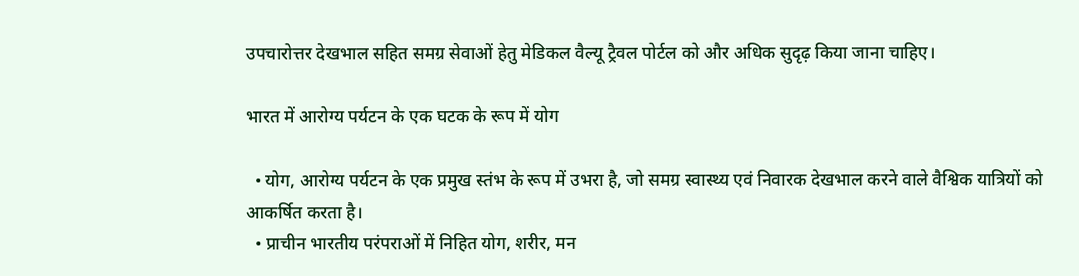उपचारोत्तर देखभाल सहित समग्र सेवाओं हेतु मेडिकल वैल्यू ट्रैवल पोर्टल को और अधिक सुदृढ़ किया जाना चाहिए।

भारत में आरोग्य पर्यटन के एक घटक के रूप में योग

  • योग, आरोग्य पर्यटन के एक प्रमुख स्तंभ के रूप में उभरा है, जो समग्र स्वास्थ्य एवं निवारक देखभाल करने वाले वैश्विक यात्रियों को आकर्षित करता है।
  • प्राचीन भारतीय परंपराओं में निहित योग, शरीर, मन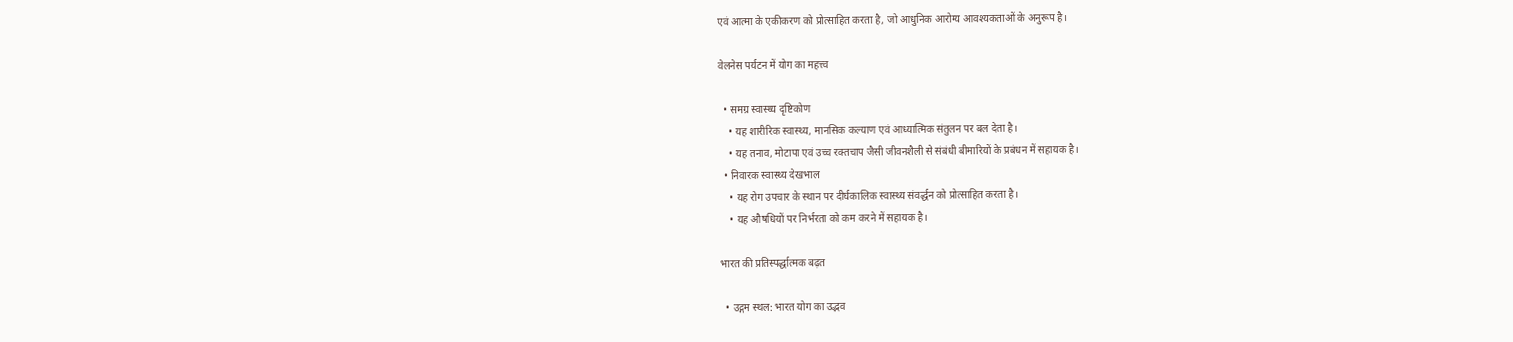एवं आत्मा के एकीकरण को प्रोत्साहित करता है, जो आधुनिक आरोग्य आवश्यकताओं के अनुरूप है।

वेलनेस पर्यटन में योग का महत्त्व

  • समग्र स्वास्थ्य दृष्टिकोण
    • यह शारीरिक स्वास्थ्य, मानसिक कल्याण एवं आध्यात्मिक संतुलन पर बल देता है।
    • यह तनाव, मोटापा एवं उच्च रक्तचाप जैसी जीवनशैली से संबंधी बीमारियों के प्रबंधन में सहायक है।
  • निवारक स्वास्थ्य देखभाल
    • यह रोग उपचार के स्थान पर दीर्घकालिक स्वास्थ्य संवर्द्धन को प्रोत्साहित करता है।
    • यह औषधियों पर निर्भरता को कम करने में सहायक है।

भारत की प्रतिस्पर्द्धात्मक बढ़त

  • उद्गम स्थल: भारत योग का उद्भव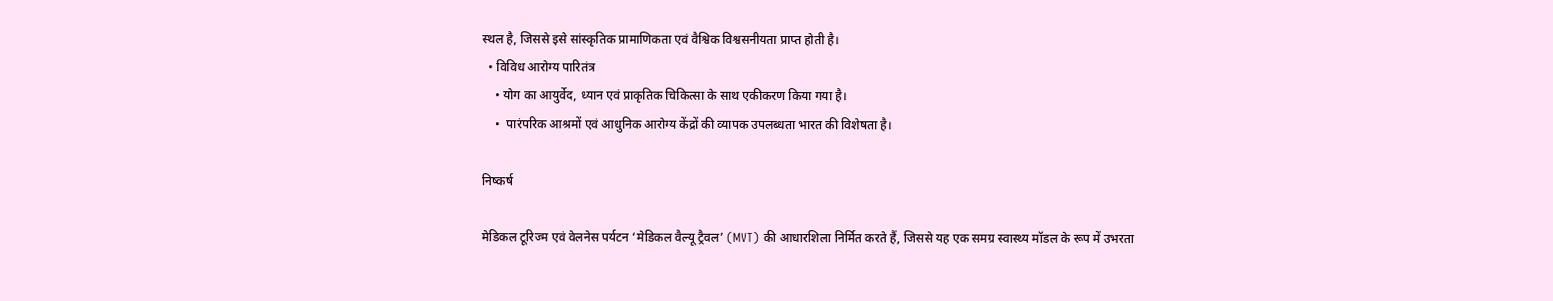स्थल है, जिससे इसे सांस्कृतिक प्रामाणिकता एवं वैश्विक विश्वसनीयता प्राप्त होती है।
  • विविध आरोग्य पारितंत्र
    • योग का आयुर्वेद, ध्यान एवं प्राकृतिक चिकित्सा के साथ एकीकरण किया गया है।
    •  पारंपरिक आश्रमों एवं आधुनिक आरोग्य केंद्रों की व्यापक उपलब्धता भारत की विशेषता है।

निष्कर्ष

मेडिकल टूरिज्म एवं वेलनेस पर्यटन ‘मेडिकल वैल्यू ट्रैवल’ (MVT) की आधारशिला निर्मित करते हैं, जिससे यह एक समग्र स्वास्थ्य मॉडल के रूप में उभरता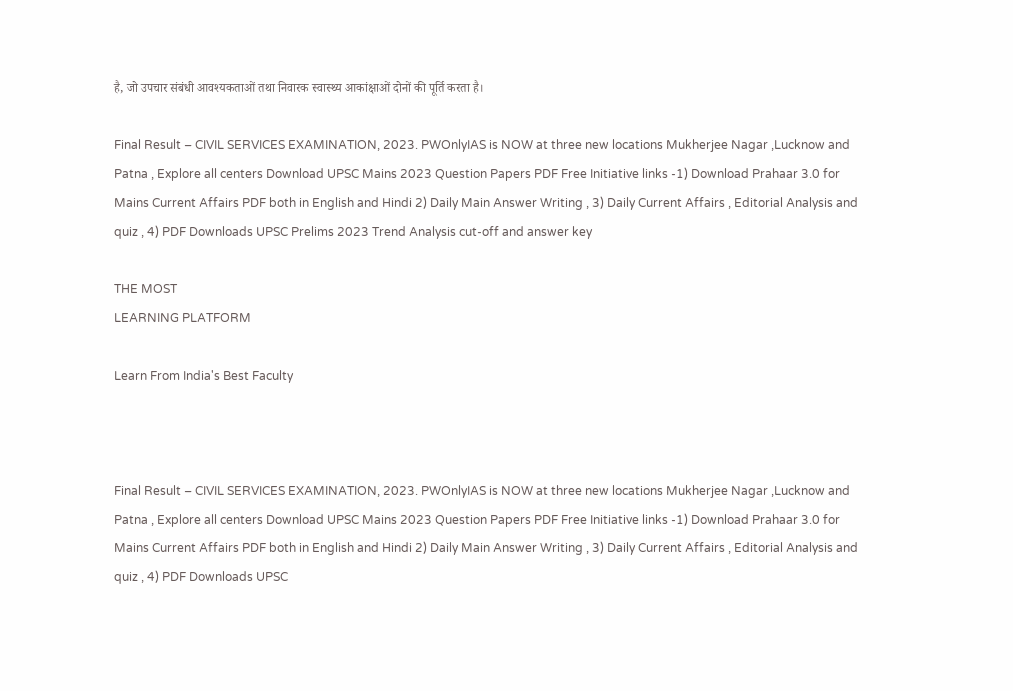है, जो उपचार संबंधी आवश्यकताओं तथा निवारक स्वास्थ्य आकांक्षाओं दोनों की पूर्ति करता है।

Final Result – CIVIL SERVICES EXAMINATION, 2023. PWOnlyIAS is NOW at three new locations Mukherjee Nagar ,Lucknow and Patna , Explore all centers Download UPSC Mains 2023 Question Papers PDF Free Initiative links -1) Download Prahaar 3.0 for Mains Current Affairs PDF both in English and Hindi 2) Daily Main Answer Writing , 3) Daily Current Affairs , Editorial Analysis and quiz , 4) PDF Downloads UPSC Prelims 2023 Trend Analysis cut-off and answer key

THE MOST
LEARNING PLATFORM

Learn From India's Best Faculty



Final Result – CIVIL SERVICES EXAMINATION, 2023. PWOnlyIAS is NOW at three new locations Mukherjee Nagar ,Lucknow and Patna , Explore all centers Download UPSC Mains 2023 Question Papers PDF Free Initiative links -1) Download Prahaar 3.0 for Mains Current Affairs PDF both in English and Hindi 2) Daily Main Answer Writing , 3) Daily Current Affairs , Editorial Analysis and quiz , 4) PDF Downloads UPSC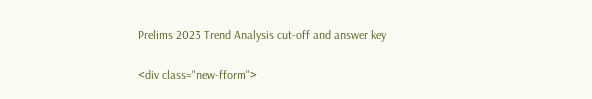Prelims 2023 Trend Analysis cut-off and answer key

<div class="new-fform">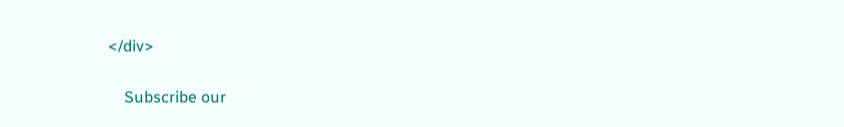</div>

    Subscribe our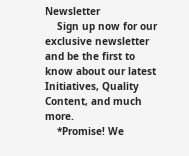Newsletter
    Sign up now for our exclusive newsletter and be the first to know about our latest Initiatives, Quality Content, and much more.
    *Promise! We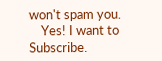won't spam you.
    Yes! I want to Subscribe.